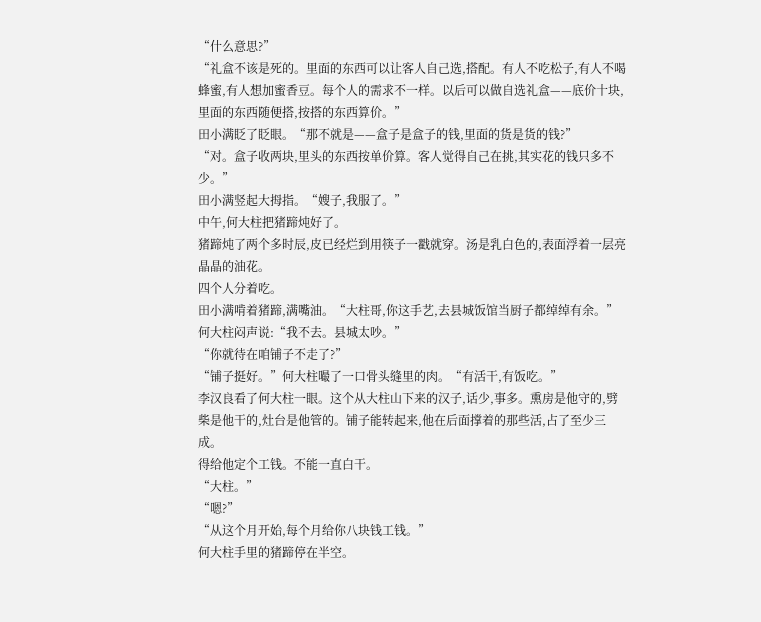“什么意思?”
“礼盒不该是死的。里面的东西可以让客人自己选,搭配。有人不吃松子,有人不喝蜂蜜,有人想加蜜香豆。每个人的需求不一样。以后可以做自选礼盒——底价十块,里面的东西随便搭,按搭的东西算价。”
田小满眨了眨眼。“那不就是——盒子是盒子的钱,里面的货是货的钱?”
“对。盒子收两块,里头的东西按单价算。客人觉得自己在挑,其实花的钱只多不少。”
田小满竖起大拇指。“嫂子,我服了。”
中午,何大柱把猪蹄炖好了。
猪蹄炖了两个多时辰,皮已经烂到用筷子一戳就穿。汤是乳白色的,表面浮着一层亮晶晶的油花。
四个人分着吃。
田小满啃着猪蹄,满嘴油。“大柱哥,你这手艺,去县城饭馆当厨子都绰绰有余。”
何大柱闷声说:“我不去。县城太吵。”
“你就待在咱铺子不走了?”
“铺子挺好。”何大柱嘬了一口骨头缝里的肉。“有活干,有饭吃。”
李汉良看了何大柱一眼。这个从大柱山下来的汉子,话少,事多。熏房是他守的,劈柴是他干的,灶台是他管的。铺子能转起来,他在后面撑着的那些活,占了至少三成。
得给他定个工钱。不能一直白干。
“大柱。”
“嗯?”
“从这个月开始,每个月给你八块钱工钱。”
何大柱手里的猪蹄停在半空。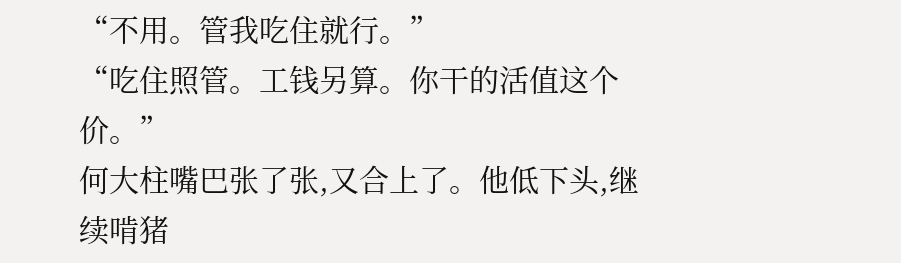“不用。管我吃住就行。”
“吃住照管。工钱另算。你干的活值这个价。”
何大柱嘴巴张了张,又合上了。他低下头,继续啃猪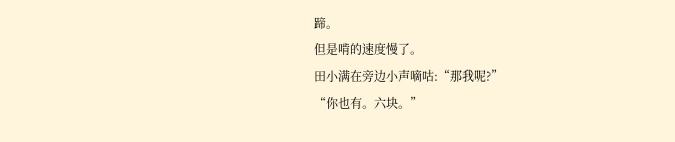蹄。
但是啃的速度慢了。
田小满在旁边小声嘀咕:“那我呢?”
“你也有。六块。”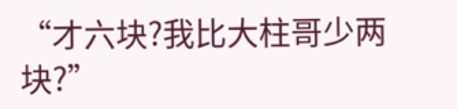“才六块?我比大柱哥少两块?”